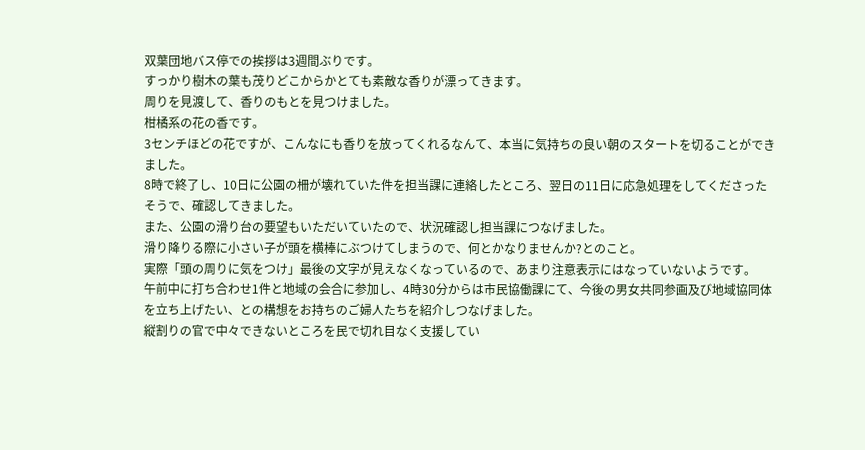双葉団地バス停での挨拶は3週間ぶりです。
すっかり樹木の葉も茂りどこからかとても素敵な香りが漂ってきます。
周りを見渡して、香りのもとを見つけました。
柑橘系の花の香です。
3センチほどの花ですが、こんなにも香りを放ってくれるなんて、本当に気持ちの良い朝のスタートを切ることができました。
8時で終了し、10日に公園の柵が壊れていた件を担当課に連絡したところ、翌日の11日に応急処理をしてくださったそうで、確認してきました。
また、公園の滑り台の要望もいただいていたので、状況確認し担当課につなげました。
滑り降りる際に小さい子が頭を横棒にぶつけてしまうので、何とかなりませんか?とのこと。
実際「頭の周りに気をつけ」最後の文字が見えなくなっているので、あまり注意表示にはなっていないようです。
午前中に打ち合わせ1件と地域の会合に参加し、4時30分からは市民協働課にて、今後の男女共同参画及び地域協同体を立ち上げたい、との構想をお持ちのご婦人たちを紹介しつなげました。
縦割りの官で中々できないところを民で切れ目なく支援してい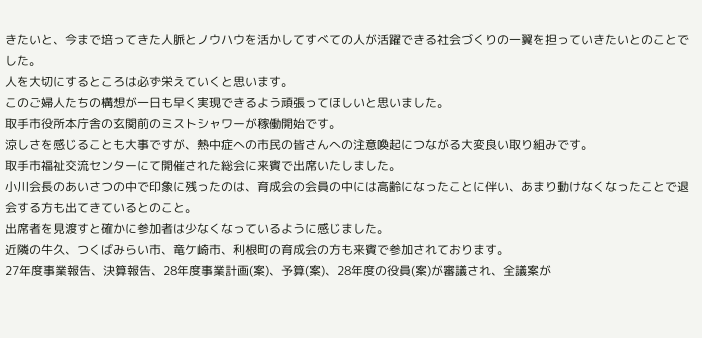きたいと、今まで培ってきた人脈とノウハウを活かしてすべての人が活躍できる社会づくりの一翼を担っていきたいとのことでした。
人を大切にするところは必ず栄えていくと思います。
このご婦人たちの構想が一日も早く実現できるよう頑張ってほしいと思いました。
取手市役所本庁舎の玄関前のミストシャワーが稼働開始です。
涼しさを感じることも大事ですが、熱中症への市民の皆さんへの注意喚起につながる大変良い取り組みです。
取手市福祉交流センターにて開催された総会に来賓で出席いたしました。
小川会長のあいさつの中で印象に残ったのは、育成会の会員の中には高齢になったことに伴い、あまり動けなくなったことで退会する方も出てきているとのこと。
出席者を見渡すと確かに参加者は少なくなっているように感じました。
近隣の牛久、つくばみらい市、竜ケ崎市、利根町の育成会の方も来賓で参加されております。
27年度事業報告、決算報告、28年度事業計画(案)、予算(案)、28年度の役員(案)が審議され、全議案が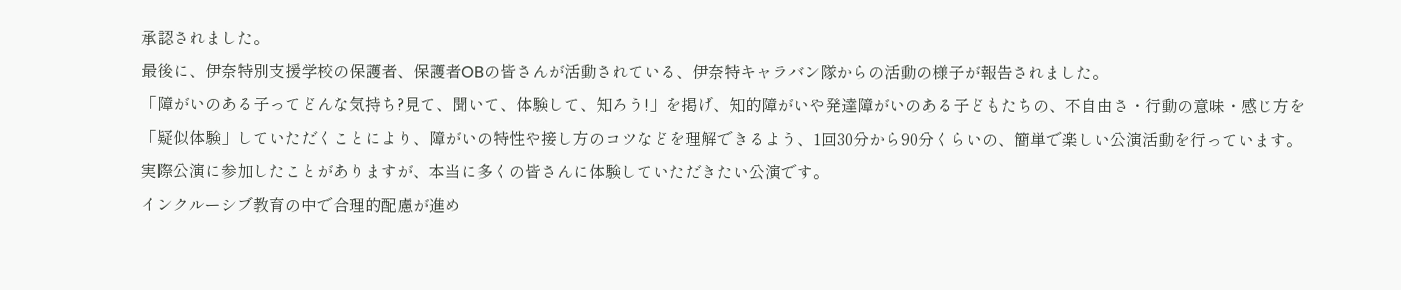承認されました。
最後に、伊奈特別支援学校の保護者、保護者OBの皆さんが活動されている、伊奈特キャラバン隊からの活動の様子が報告されました。
「障がいのある子ってどんな気持ち?見て、聞いて、体験して、知ろう!」を掲げ、知的障がいや発達障がいのある子どもたちの、不自由さ・行動の意味・感じ方を「疑似体験」していただくことにより、障がいの特性や接し方のコツなどを理解できるよう、1回30分から90分くらいの、簡単で楽しい公演活動を行っています。
実際公演に参加したことがありますが、本当に多くの皆さんに体験していただきたい公演です。
インクルーシブ教育の中で合理的配慮が進め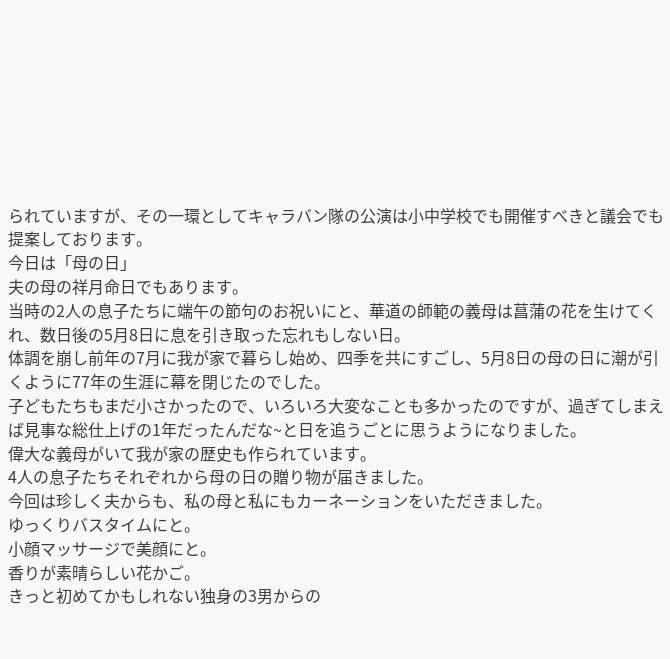られていますが、その一環としてキャラバン隊の公演は小中学校でも開催すべきと議会でも提案しております。
今日は「母の日」
夫の母の祥月命日でもあります。
当時の2人の息子たちに端午の節句のお祝いにと、華道の師範の義母は菖蒲の花を生けてくれ、数日後の5月8日に息を引き取った忘れもしない日。
体調を崩し前年の7月に我が家で暮らし始め、四季を共にすごし、5月8日の母の日に潮が引くように77年の生涯に幕を閉じたのでした。
子どもたちもまだ小さかったので、いろいろ大変なことも多かったのですが、過ぎてしまえば見事な総仕上げの1年だったんだな~と日を追うごとに思うようになりました。
偉大な義母がいて我が家の歴史も作られています。
4人の息子たちそれぞれから母の日の贈り物が届きました。
今回は珍しく夫からも、私の母と私にもカーネーションをいただきました。
ゆっくりバスタイムにと。
小顔マッサージで美顔にと。
香りが素晴らしい花かご。
きっと初めてかもしれない独身の3男からの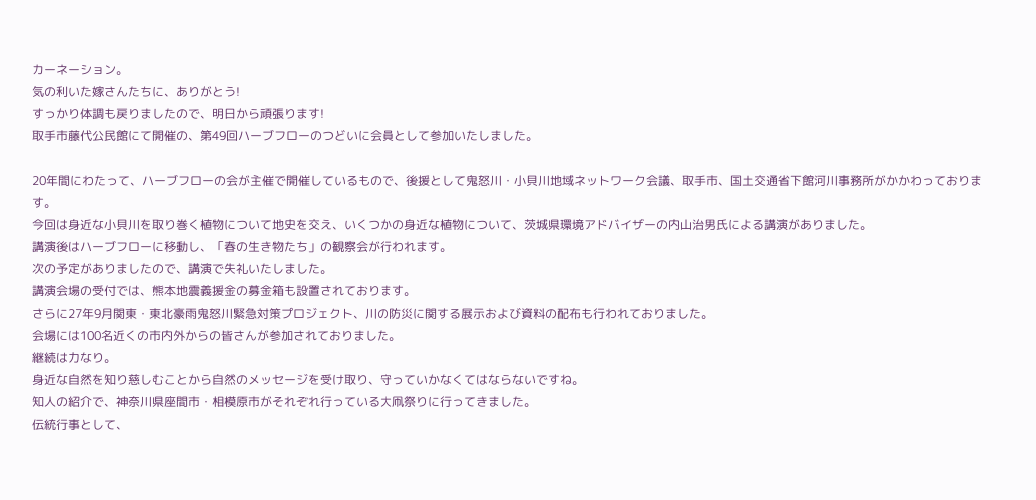カーネーション。
気の利いた嫁さんたちに、ありがとう!
すっかり体調も戻りましたので、明日から頑張ります!
取手市藤代公民館にて開催の、第49回ハーブフローのつどいに会員として参加いたしました。

20年間にわたって、ハーブフローの会が主催で開催しているもので、後援として鬼怒川・小貝川地域ネットワーク会議、取手市、国土交通省下館河川事務所がかかわっております。
今回は身近な小貝川を取り巻く植物について地史を交え、いくつかの身近な植物について、茨城県環境アドバイザーの内山治男氏による講演がありました。
講演後はハーブフローに移動し、「春の生き物たち」の観察会が行われます。
次の予定がありましたので、講演で失礼いたしました。
講演会場の受付では、熊本地震義援金の募金箱も設置されております。
さらに27年9月関東・東北豪雨鬼怒川緊急対策プロジェクト、川の防災に関する展示および資料の配布も行われておりました。
会場には100名近くの市内外からの皆さんが参加されておりました。
継続は力なり。
身近な自然を知り慈しむことから自然のメッセージを受け取り、守っていかなくてはならないですね。
知人の紹介で、神奈川県座間市・相模原市がそれぞれ行っている大凧祭りに行ってきました。
伝統行事として、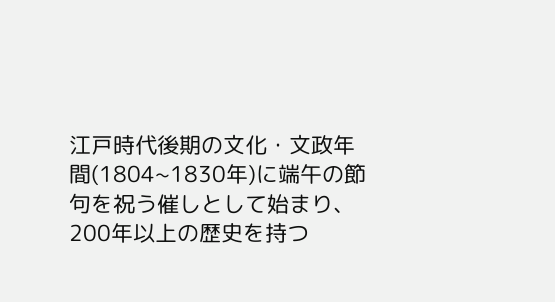江戸時代後期の文化・文政年間(1804~1830年)に端午の節句を祝う催しとして始まり、200年以上の歴史を持つ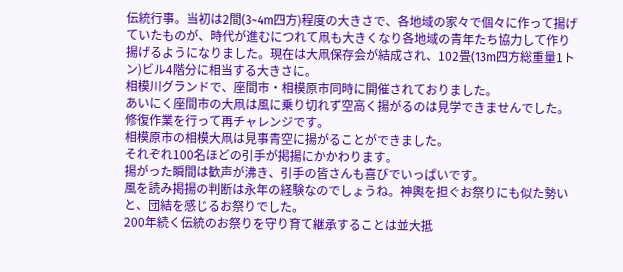伝統行事。当初は2間(3~4m四方)程度の大きさで、各地域の家々で個々に作って揚げていたものが、時代が進むにつれて凧も大きくなり各地域の青年たち協力して作り揚げるようになりました。現在は大凧保存会が結成され、102畳(13m四方総重量1トン)ビル4階分に相当する大きさに。
相模川グランドで、座間市・相模原市同時に開催されておりました。
あいにく座間市の大凧は風に乗り切れず空高く揚がるのは見学できませんでした。
修復作業を行って再チャレンジです。
相模原市の相模大凧は見事青空に揚がることができました。
それぞれ100名ほどの引手が掲揚にかかわります。
揚がった瞬間は歓声が沸き、引手の皆さんも喜びでいっぱいです。
風を読み掲揚の判断は永年の経験なのでしょうね。神輿を担ぐお祭りにも似た勢いと、団結を感じるお祭りでした。
200年続く伝統のお祭りを守り育て継承することは並大抵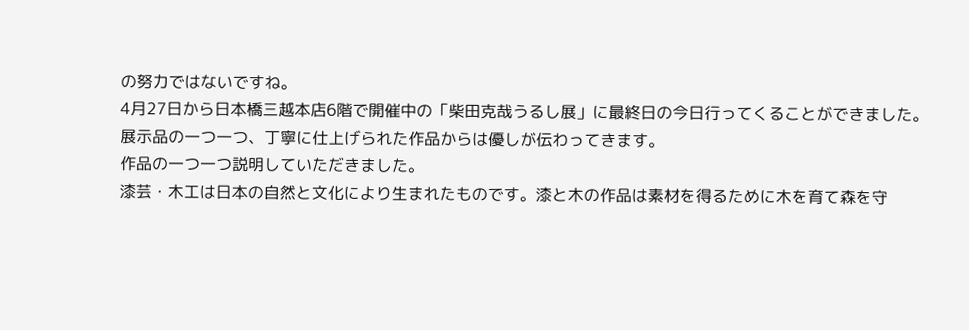の努力ではないですね。
4月27日から日本橋三越本店6階で開催中の「柴田克哉うるし展」に最終日の今日行ってくることができました。
展示品の一つ一つ、丁寧に仕上げられた作品からは優しが伝わってきます。
作品の一つ一つ説明していただきました。
漆芸・木工は日本の自然と文化により生まれたものです。漆と木の作品は素材を得るために木を育て森を守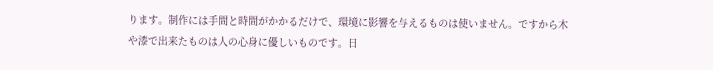ります。制作には手間と時間がかかるだけで、環境に影響を与えるものは使いません。ですから木や漆で出来たものは人の心身に優しいものです。日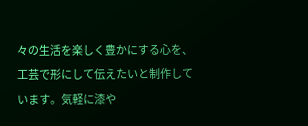々の生活を楽しく豊かにする心を、工芸で形にして伝えたいと制作しています。気軽に漆や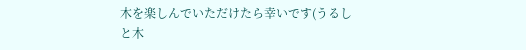木を楽しんでいただけたら幸いです(うるしと木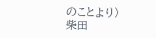のことより)
柴田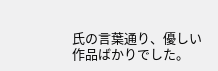氏の言葉通り、優しい作品ばかりでした。